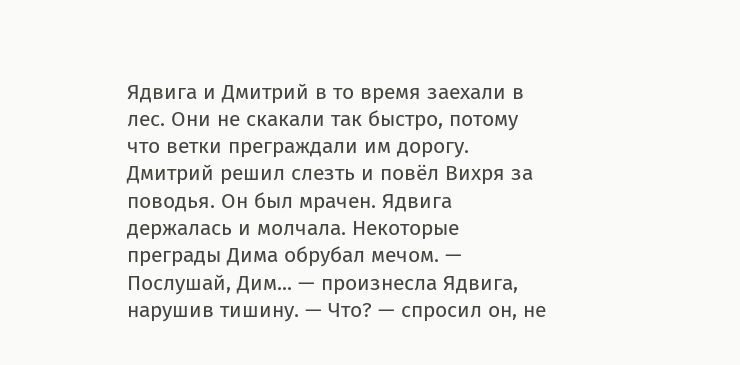Ядвига и Дмитрий в то время заехали в лес. Они не скакали так быстро, потому что ветки преграждали им дорогу. Дмитрий решил слезть и повёл Вихря за поводья. Он был мрачен. Ядвига держалась и молчала. Некоторые преграды Дима обрубал мечом. — Послушай, Дим... — произнесла Ядвига, нарушив тишину. — Что? — спросил он, не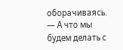оборачиваясь. — А что мы будем делать с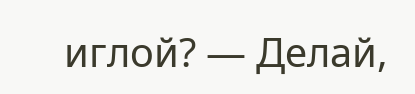иглой? — Делай,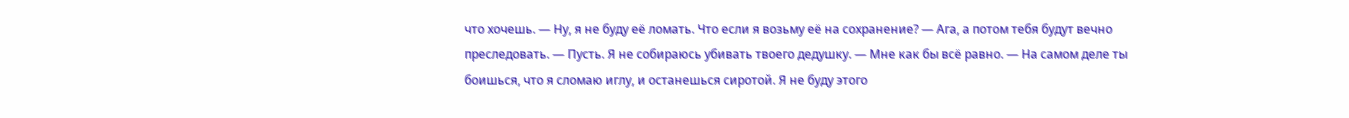что хочешь. — Ну, я не буду её ломать. Что если я возьму её на сохранение? — Ага, а потом тебя будут вечно преследовать. — Пусть. Я не собираюсь убивать твоего дедушку. — Мне как бы всё равно. — На самом деле ты боишься, что я сломаю иглу, и останешься сиротой. Я не буду этого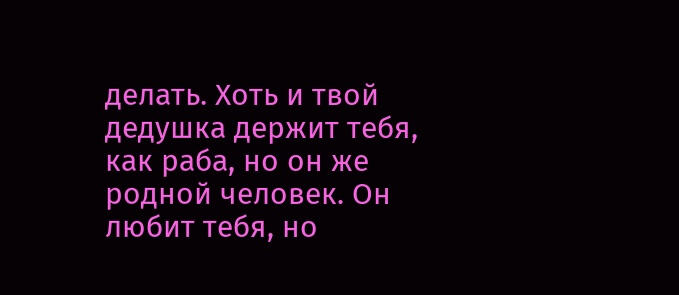делать. Хоть и твой дедушка держит тебя, как раба, но он же родной человек. Он любит тебя, но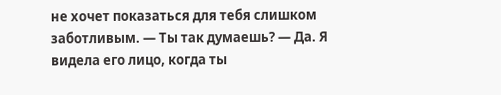не хочет показаться для тебя слишком заботливым. — Ты так думаешь? — Да. Я видела его лицо, когда ты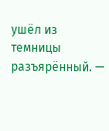ушёл из темницы разъярённый. —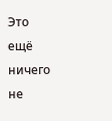Это ещё ничего не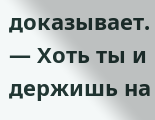доказывает. — Хоть ты и держишь на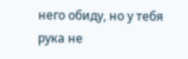него обиду, но у тебя рука не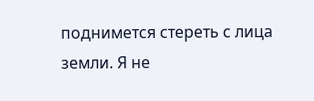поднимется стереть с лица земли. Я не